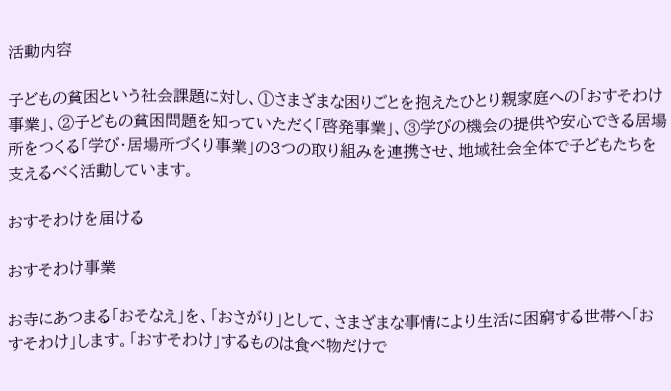活動内容

子どもの貧困という社会課題に対し、①さまざまな困りごとを抱えたひとり親家庭への「おすそわけ事業」、②子どもの貧困問題を知っていただく「啓発事業」、③学びの機会の提供や安心できる居場所をつくる「学び・居場所づくり事業」の3つの取り組みを連携させ、地域社会全体で子どもたちを支えるべく活動しています。

おすそわけを届ける

おすそわけ事業

お寺にあつまる「おそなえ」を、「おさがり」として、さまざまな事情により生活に困窮する世帯へ「おすそわけ」します。「おすそわけ」するものは食べ物だけで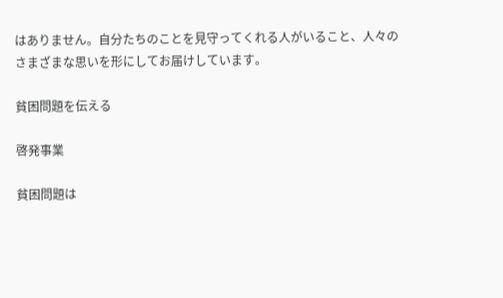はありません。自分たちのことを見守ってくれる人がいること、人々のさまざまな思いを形にしてお届けしています。

貧困問題を伝える

啓発事業

貧困問題は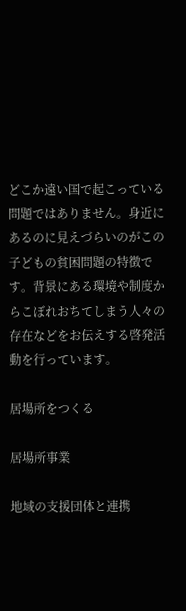どこか遠い国で起こっている問題ではありません。身近にあるのに見えづらいのがこの子どもの貧困問題の特徴です。背景にある環境や制度からこぼれおちてしまう人々の存在などをお伝えする啓発活動を行っています。

居場所をつくる

居場所事業

地域の支援団体と連携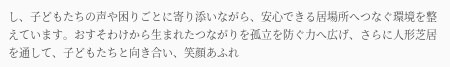し、子どもたちの声や困りごとに寄り添いながら、安心できる居場所へつなぐ環境を整えています。おすそわけから生まれたつながりを孤立を防ぐ力へ広げ、さらに人形芝居を通して、子どもたちと向き合い、笑顔あふれ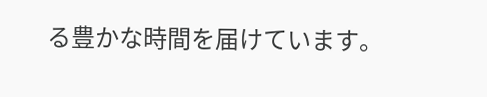る豊かな時間を届けています。